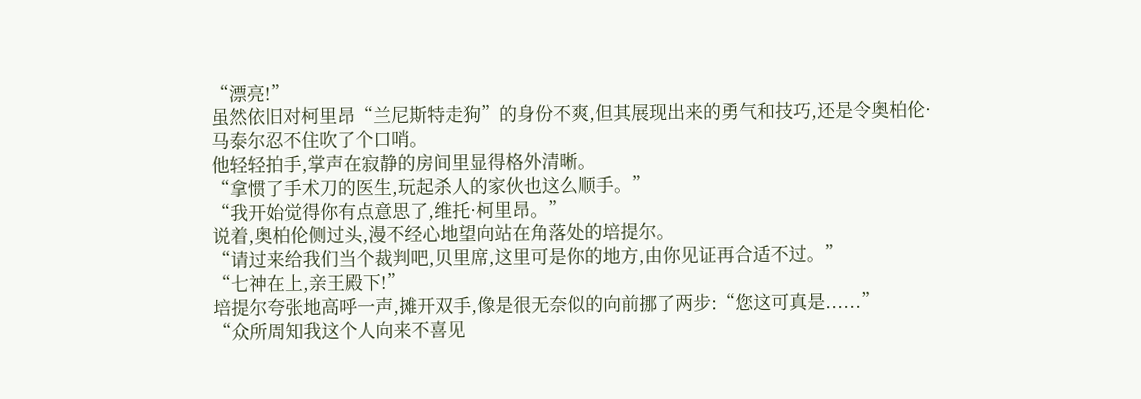“漂亮!”
虽然依旧对柯里昂“兰尼斯特走狗”的身份不爽,但其展现出来的勇气和技巧,还是令奥柏伦·马泰尔忍不住吹了个口哨。
他轻轻拍手,掌声在寂静的房间里显得格外清晰。
“拿惯了手术刀的医生,玩起杀人的家伙也这么顺手。”
“我开始觉得你有点意思了,维托·柯里昂。”
说着,奥柏伦侧过头,漫不经心地望向站在角落处的培提尔。
“请过来给我们当个裁判吧,贝里席,这里可是你的地方,由你见证再合适不过。”
“七神在上,亲王殿下!”
培提尔夸张地高呼一声,摊开双手,像是很无奈似的向前挪了两步:“您这可真是......”
“众所周知我这个人向来不喜见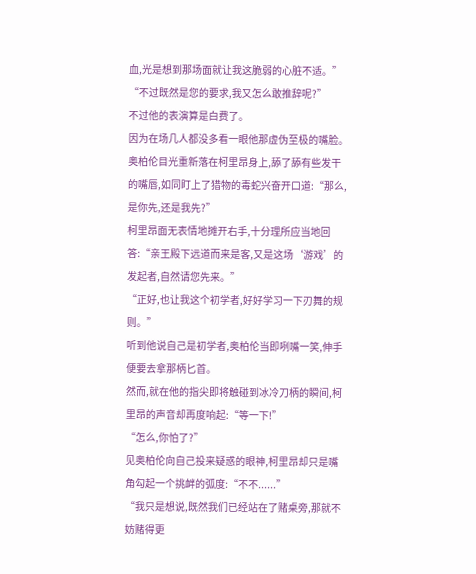血,光是想到那场面就让我这脆弱的心脏不适。”
“不过既然是您的要求,我又怎么敢推辞呢?”
不过他的表演算是白费了。
因为在场几人都没多看一眼他那虚伪至极的嘴脸。
奥柏伦目光重新落在柯里昂身上,舔了舔有些发干的嘴唇,如同盯上了猎物的毒蛇兴奋开口道:“那么,是你先,还是我先?”
柯里昂面无表情地摊开右手,十分理所应当地回答:“亲王殿下远道而来是客,又是这场‘游戏’的发起者,自然请您先来。”
“正好,也让我这个初学者,好好学习一下刃舞的规则。”
听到他说自己是初学者,奥柏伦当即咧嘴一笑,伸手便要去拿那柄匕首。
然而,就在他的指尖即将触碰到冰冷刀柄的瞬间,柯里昂的声音却再度响起:“等一下!”
“怎么,你怕了?”
见奥柏伦向自己投来疑惑的眼神,柯里昂却只是嘴角勾起一个挑衅的弧度:“不不......”
“我只是想说,既然我们已经站在了赌桌旁,那就不妨赌得更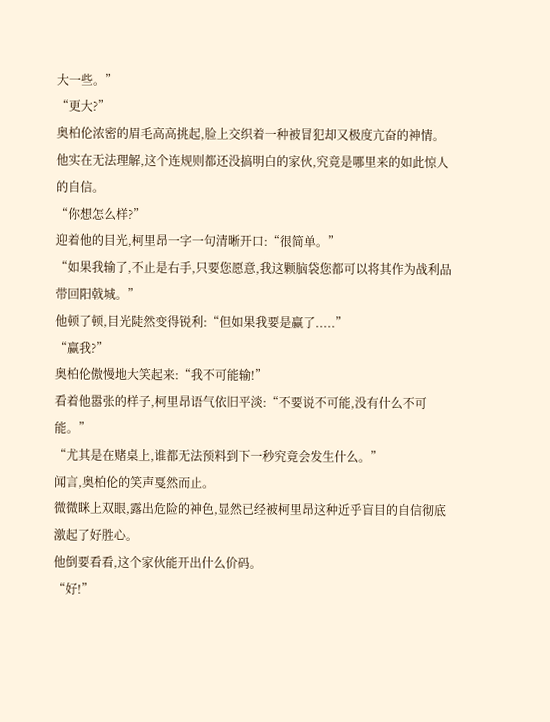大一些。”
“更大?”
奥柏伦浓密的眉毛高高挑起,脸上交织着一种被冒犯却又极度亢奋的神情。
他实在无法理解,这个连规则都还没搞明白的家伙,究竟是哪里来的如此惊人的自信。
“你想怎么样?”
迎着他的目光,柯里昂一字一句清晰开口:“很简单。”
“如果我输了,不止是右手,只要您愿意,我这颗脑袋您都可以将其作为战利品带回阳戟城。”
他顿了顿,目光陡然变得锐利:“但如果我要是赢了.....”
“赢我?”
奥柏伦傲慢地大笑起来:“我不可能输!”
看着他嚣张的样子,柯里昂语气依旧平淡:“不要说不可能,没有什么不可能。”
“尤其是在赌桌上,谁都无法预料到下一秒究竟会发生什么。”
闻言,奥柏伦的笑声戛然而止。
微微眯上双眼,露出危险的神色,显然已经被柯里昂这种近乎盲目的自信彻底激起了好胜心。
他倒要看看,这个家伙能开出什么价码。
“好!”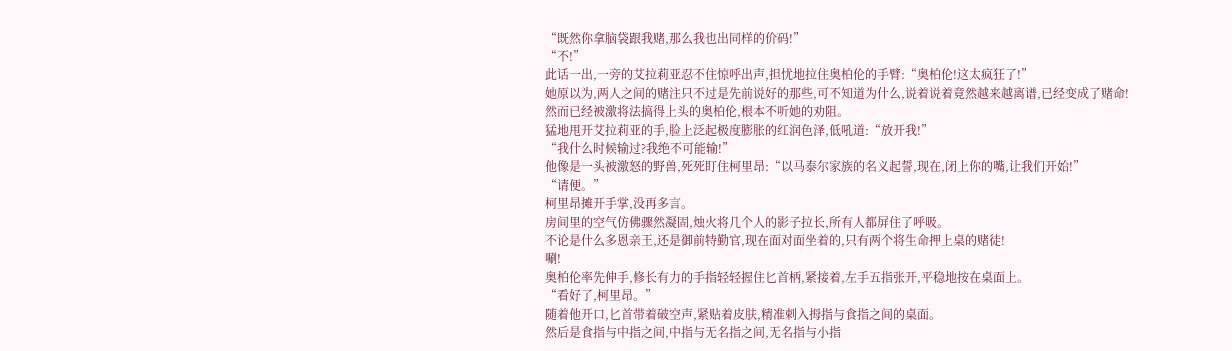“既然你拿脑袋跟我赌,那么我也出同样的价码!”
“不!”
此话一出,一旁的艾拉莉亚忍不住惊呼出声,担忧地拉住奥柏伦的手臂:“奥柏伦!这太疯狂了!”
她原以为,两人之间的赌注只不过是先前说好的那些,可不知道为什么,说着说着竟然越来越离谱,已经变成了赌命!
然而已经被激将法搞得上头的奥柏伦,根本不听她的劝阻。
猛地甩开艾拉莉亚的手,脸上泛起极度膨胀的红润色泽,低吼道:“放开我!”
“我什么时候输过?我绝不可能输!”
他像是一头被激怒的野兽,死死盯住柯里昂:“以马泰尔家族的名义起誓,现在,闭上你的嘴,让我们开始!”
“请便。”
柯里昂摊开手掌,没再多言。
房间里的空气仿佛骤然凝固,烛火将几个人的影子拉长,所有人都屏住了呼吸。
不论是什么多恩亲王,还是御前特勤官,现在面对面坐着的,只有两个将生命押上桌的赌徒!
唰!
奥柏伦率先伸手,修长有力的手指轻轻握住匕首柄,紧接着,左手五指张开,平稳地按在桌面上。
“看好了,柯里昂。”
随着他开口,匕首带着破空声,紧贴着皮肤,精准刺入拇指与食指之间的桌面。
然后是食指与中指之间,中指与无名指之间,无名指与小指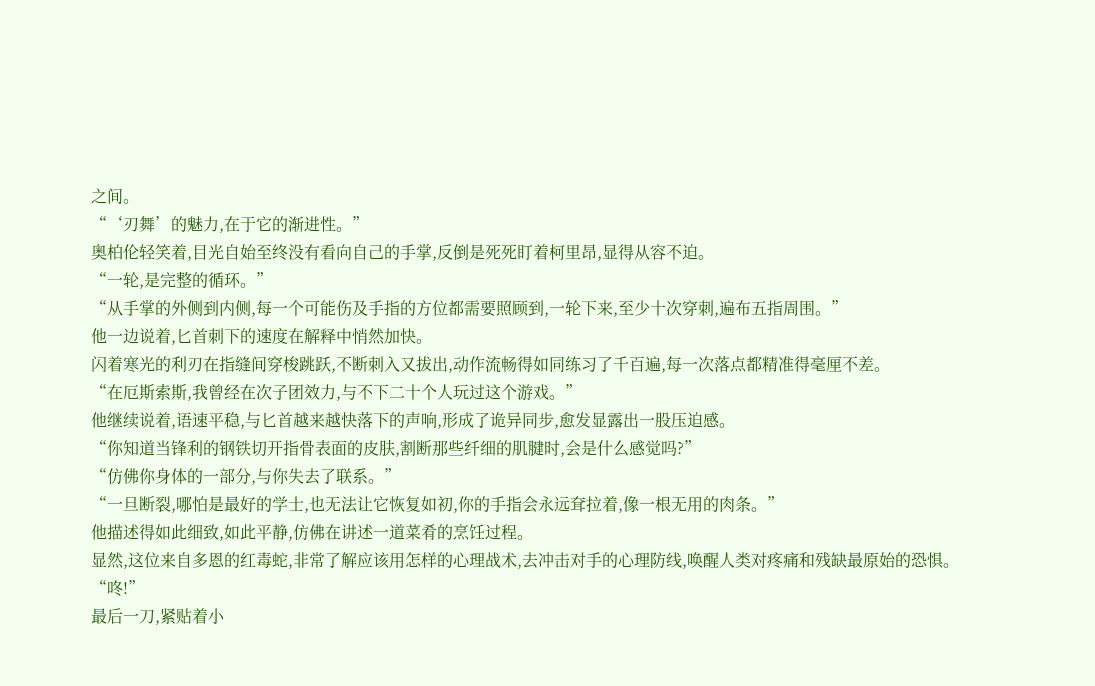之间。
“‘刃舞’的魅力,在于它的渐进性。”
奥柏伦轻笑着,目光自始至终没有看向自己的手掌,反倒是死死盯着柯里昂,显得从容不迫。
“一轮,是完整的循环。”
“从手掌的外侧到内侧,每一个可能伤及手指的方位都需要照顾到,一轮下来,至少十次穿刺,遍布五指周围。”
他一边说着,匕首刺下的速度在解释中悄然加快。
闪着寒光的利刃在指缝间穿梭跳跃,不断刺入又拔出,动作流畅得如同练习了千百遍,每一次落点都精准得毫厘不差。
“在厄斯索斯,我曾经在次子团效力,与不下二十个人玩过这个游戏。”
他继续说着,语速平稳,与匕首越来越快落下的声响,形成了诡异同步,愈发显露出一股压迫感。
“你知道当锋利的钢铁切开指骨表面的皮肤,割断那些纤细的肌腱时,会是什么感觉吗?”
“仿佛你身体的一部分,与你失去了联系。”
“一旦断裂,哪怕是最好的学士,也无法让它恢复如初,你的手指会永远耷拉着,像一根无用的肉条。”
他描述得如此细致,如此平静,仿佛在讲述一道菜肴的烹饪过程。
显然,这位来自多恩的红毒蛇,非常了解应该用怎样的心理战术,去冲击对手的心理防线,唤醒人类对疼痛和残缺最原始的恐惧。
“咚!”
最后一刀,紧贴着小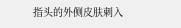指头的外侧皮肤刺入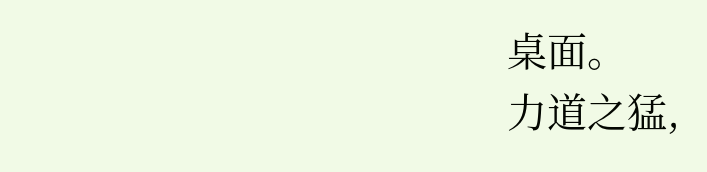桌面。
力道之猛,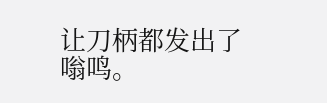让刀柄都发出了嗡鸣。